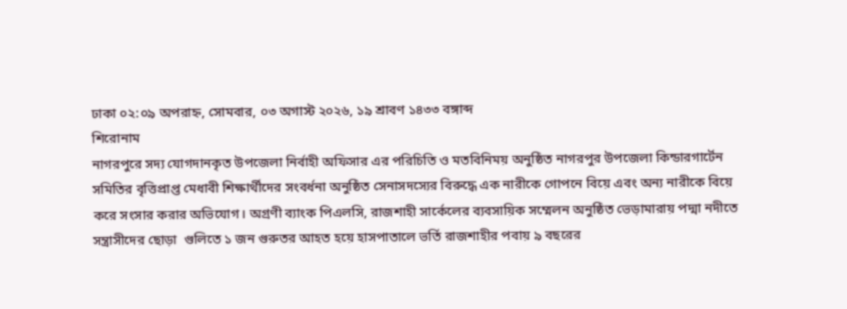ঢাকা ০২:০৯ অপরাহ্ন, সোমবার, ০৩ অগাস্ট ২০২৬, ১৯ শ্রাবণ ১৪৩৩ বঙ্গাব্দ
শিরোনাম
নাগরপুরে সদ্য যোগদানকৃত উপজেলা নির্বাহী অফিসার এর পরিচিতি ও মতবিনিময় অনুষ্ঠিত নাগরপুর উপজেলা কিন্ডারগার্টেন সমিতির বৃত্তিপ্রাপ্ত মেধাবী শিক্ষার্থীদের সংবর্ধনা অনুষ্ঠিত সেনাসদস্যের বিরুদ্ধে এক নারীকে গোপনে বিয়ে এবং অন্য নারীকে বিয়ে করে সংসার করার অভিযোগ। অগ্রণী ব্যাংক পিএলসি, রাজশাহী সার্কেলের ব্যবসায়িক সম্মেলন অনুষ্ঠিত ভেড়ামারায় পদ্মা নদীতে সন্ত্রাসীদের ছোড়া  গুলিতে ১ জন গুরুতর আহত হয়ে হাসপাতালে ভর্তি রাজশাহীর পবায় ৯ বছরের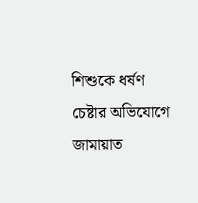শিশুকে ধর্ষণ চেষ্টার অভিযোগে জামায়াত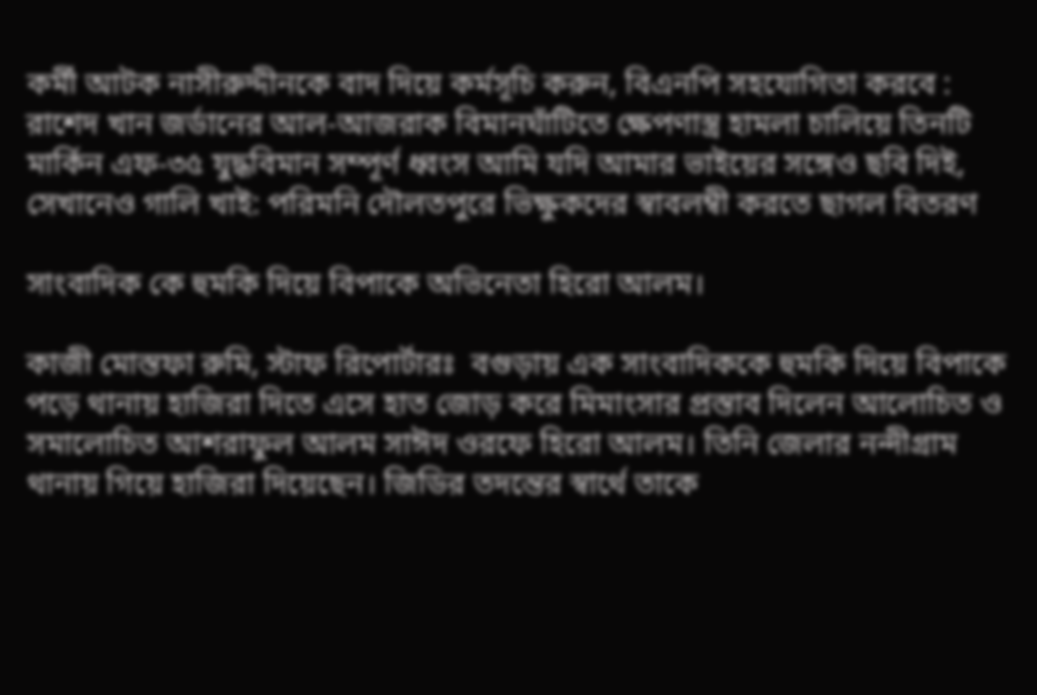কর্মী আটক নাসীরুদ্দীনকে বাদ দিয়ে কর্মসূচি করুন, বিএনপি সহযোগিতা করবে : রাশেদ খান জর্ডানের আল-আজরাক বিমানঘাঁটিতে ক্ষেপণাস্ত্র হামলা চালিয়ে তিনটি মার্কিন এফ-৩৫ যুদ্ধবিমান সম্পূর্ণ ধ্বংস আমি যদি আমার ভাইয়ের সঙ্গেও ছবি দিই, সেখানেও গালি খাই: পরিমনি দৌলতপুরে ভিক্ষুকদের স্বাবলম্বী করতে ছাগল বিতরণ

সাংবাদিক কে হুমকি দিয়ে বিপাকে অভিনেতা হিরো আলম।

কাজী মোস্তফা রুমি, স্টাফ রিপোর্টারঃ  বগুড়ায় এক সাংবাদিককে হুমকি দিয়ে বিপাকে পড়ে থানায় হাজিরা দিতে এসে হাত জোড় করে মিমাংসার প্রস্তাব দিলেন আলোচিত ও সমালোচিত আশরাফুল আলম সাঈদ ওরফে হিরো আলম। তিনি জেলার নন্দীগ্রাম থানায় গিয়ে হাজিরা দিয়েছেন। জিডির তদন্তের স্বার্থে তাকে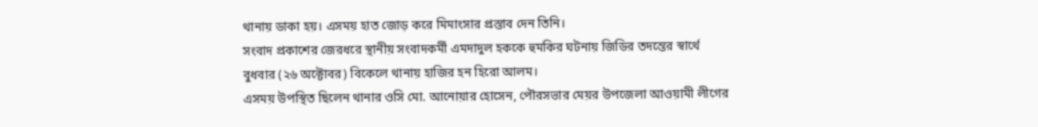থানায় ডাকা হয়। এসময় হাত জোড় করে মিমাংসার প্রস্তাব দেন তিনি।
সংবাদ প্রকাশের জেরধরে স্থানীয় সংবাদকর্মী এমদাদুল হককে হুমকির ঘটনায় জিডির তদন্তের স্বার্থে বুধবার (২৬ অক্টোবর) বিকেলে থানায় হাজির হন হিরো আলম।
এসময় উপস্থিত ছিলেন থানার ওসি মো. আনোয়ার হোসেন, পৌরসভার মেয়র উপজেলা আওয়ামী লীগের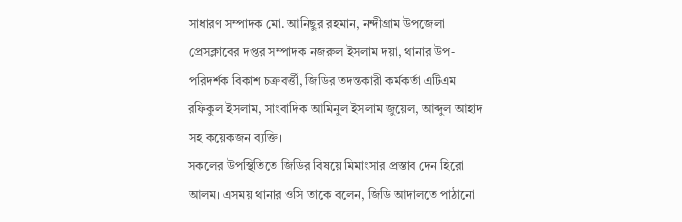সাধারণ সম্পাদক মো. আনিছুর রহমান, নন্দীগ্রাম উপজেলা প্রেসক্লাবের দপ্তর সম্পাদক নজরুল ইসলাম দয়া, থানার উপ-পরিদর্শক বিকাশ চক্রবর্ত্তী, জিডির তদন্তকারী কর্মকর্তা এটিএম রফিকুল ইসলাম, সাংবাদিক আমিনুল ইসলাম জুয়েল, আব্দুল আহাদ সহ কয়েকজন ব্যক্তি।
সকলের উপস্থিতিতে জিডির বিষয়ে মিমাংসার প্রস্তাব দেন হিরো আলম। এসময় থানার ওসি তাকে বলেন, জিডি আদালতে পাঠানো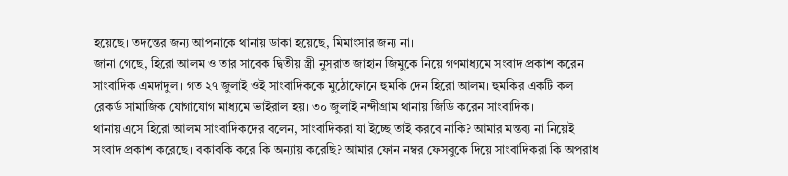হয়েছে। তদন্তের জন্য আপনাকে থানায় ডাকা হয়েছে, মিমাংসার জন্য না।
জানা গেছে, হিরো আলম ও তার সাবেক দ্বিতীয় স্ত্রী নুসরাত জাহান জিমুকে নিয়ে গণমাধ্যমে সংবাদ প্রকাশ করেন সাংবাদিক এমদাদুল। গত ২৭ জুলাই ওই সাংবাদিককে মুঠোফোনে হুমকি দেন হিরো আলম। হুমকির একটি কল রেকর্ড সামাজিক যোগাযোগ মাধ্যমে ভাইরাল হয়। ৩০ জুলাই নন্দীগ্রাম থানায় জিডি করেন সাংবাদিক।
থানায় এসে হিরো আলম সাংবাদিকদের বলেন, সাংবাদিকরা যা ইচ্ছে তাই করবে নাকি? আমার মন্তব্য না নিয়েই সংবাদ প্রকাশ করেছে। বকাবকি করে কি অন্যায় করেছি? আমার ফোন নম্বর ফেসবুকে দিয়ে সাংবাদিকরা কি অপরাধ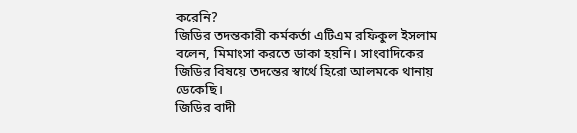করেনি?
জিডির তদন্তকারী কর্মকর্তা এটিএম রফিকুল ইসলাম বলেন, মিমাংসা করতে ডাকা হয়নি। সাংবাদিকের জিডির বিষয়ে তদন্তের স্বার্থে হিরো আলমকে থানায় ডেকেছি।
জিডির বাদী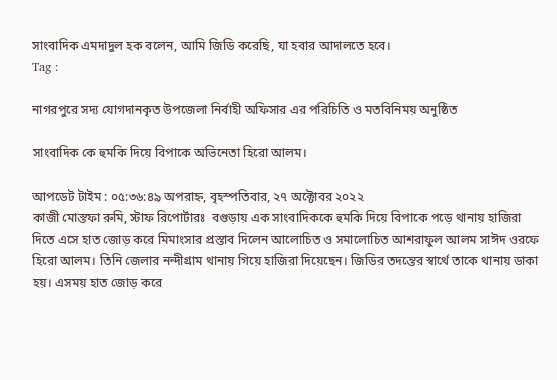সাংবাদিক এমদাদুল হক বলেন, আমি জিডি করেছি, যা হবার আদালতে হবে।
Tag :

নাগরপুরে সদ্য যোগদানকৃত উপজেলা নির্বাহী অফিসার এর পরিচিতি ও মতবিনিময় অনুষ্ঠিত

সাংবাদিক কে হুমকি দিয়ে বিপাকে অভিনেতা হিরো আলম।

আপডেট টাইম : ০৫:৩৬:৪৯ অপরাহ্ন, বৃহস্পতিবার, ২৭ অক্টোবর ২০২২
কাজী মোস্তফা রুমি, স্টাফ রিপোর্টারঃ  বগুড়ায় এক সাংবাদিককে হুমকি দিয়ে বিপাকে পড়ে থানায় হাজিরা দিতে এসে হাত জোড় করে মিমাংসার প্রস্তাব দিলেন আলোচিত ও সমালোচিত আশরাফুল আলম সাঈদ ওরফে হিরো আলম। তিনি জেলার নন্দীগ্রাম থানায় গিয়ে হাজিরা দিয়েছেন। জিডির তদন্তের স্বার্থে তাকে থানায় ডাকা হয়। এসময় হাত জোড় করে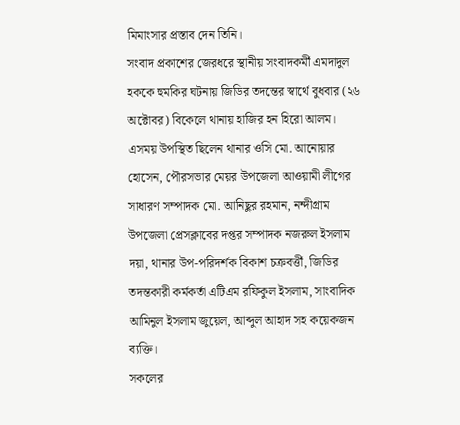মিমাংসার প্রস্তাব দেন তিনি।
সংবাদ প্রকাশের জেরধরে স্থানীয় সংবাদকর্মী এমদাদুল হককে হুমকির ঘটনায় জিডির তদন্তের স্বার্থে বুধবার (২৬ অক্টোবর) বিকেলে থানায় হাজির হন হিরো আলম।
এসময় উপস্থিত ছিলেন থানার ওসি মো. আনোয়ার হোসেন, পৌরসভার মেয়র উপজেলা আওয়ামী লীগের সাধারণ সম্পাদক মো. আনিছুর রহমান, নন্দীগ্রাম উপজেলা প্রেসক্লাবের দপ্তর সম্পাদক নজরুল ইসলাম দয়া, থানার উপ-পরিদর্শক বিকাশ চক্রবর্ত্তী, জিডির তদন্তকারী কর্মকর্তা এটিএম রফিকুল ইসলাম, সাংবাদিক আমিনুল ইসলাম জুয়েল, আব্দুল আহাদ সহ কয়েকজন ব্যক্তি।
সকলের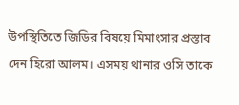উপস্থিতিতে জিডির বিষয়ে মিমাংসার প্রস্তাব দেন হিরো আলম। এসময় থানার ওসি তাকে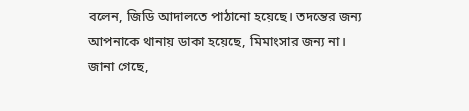বলেন, জিডি আদালতে পাঠানো হয়েছে। তদন্তের জন্য আপনাকে থানায় ডাকা হয়েছে, মিমাংসার জন্য না।
জানা গেছে,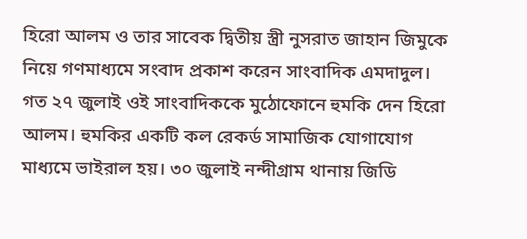হিরো আলম ও তার সাবেক দ্বিতীয় স্ত্রী নুসরাত জাহান জিমুকে নিয়ে গণমাধ্যমে সংবাদ প্রকাশ করেন সাংবাদিক এমদাদুল। গত ২৭ জুলাই ওই সাংবাদিককে মুঠোফোনে হুমকি দেন হিরো আলম। হুমকির একটি কল রেকর্ড সামাজিক যোগাযোগ মাধ্যমে ভাইরাল হয়। ৩০ জুলাই নন্দীগ্রাম থানায় জিডি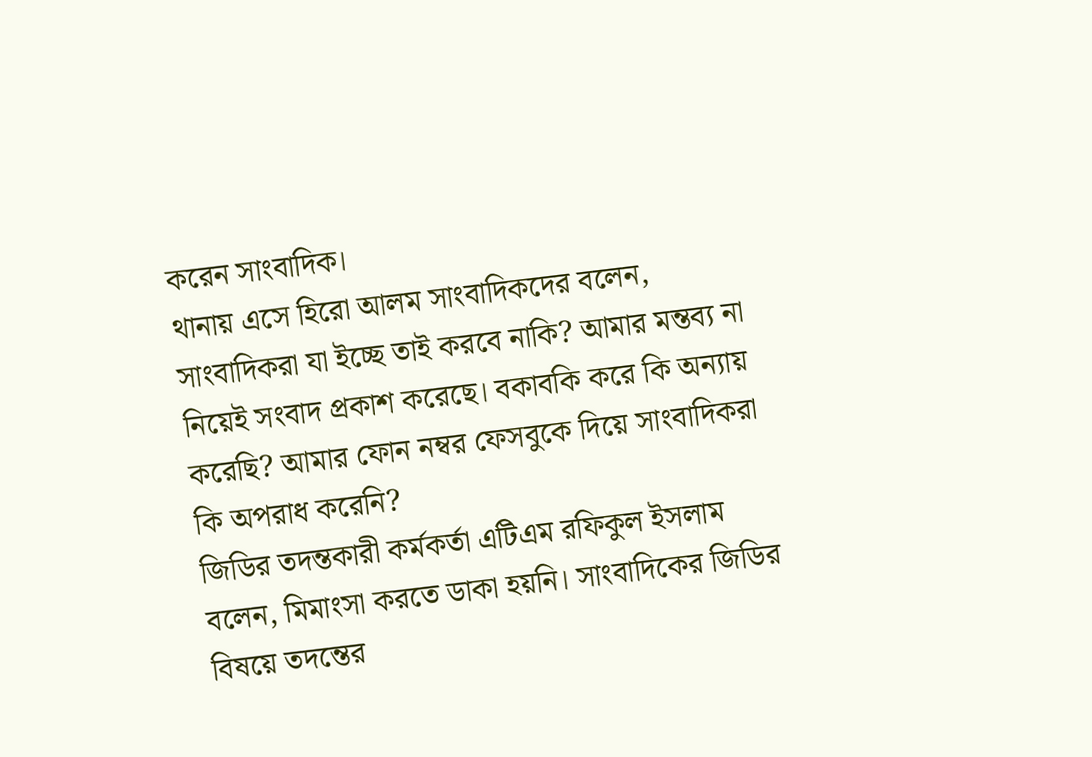করেন সাংবাদিক।
থানায় এসে হিরো আলম সাংবাদিকদের বলেন, সাংবাদিকরা যা ইচ্ছে তাই করবে নাকি? আমার মন্তব্য না নিয়েই সংবাদ প্রকাশ করেছে। বকাবকি করে কি অন্যায় করেছি? আমার ফোন নম্বর ফেসবুকে দিয়ে সাংবাদিকরা কি অপরাধ করেনি?
জিডির তদন্তকারী কর্মকর্তা এটিএম রফিকুল ইসলাম বলেন, মিমাংসা করতে ডাকা হয়নি। সাংবাদিকের জিডির বিষয়ে তদন্তের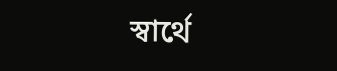স্বার্থে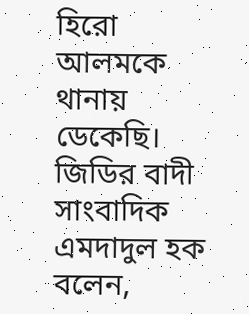হিরো আলমকে থানায় ডেকেছি।
জিডির বাদী সাংবাদিক এমদাদুল হক বলেন,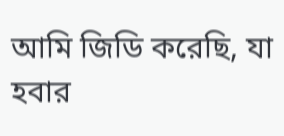আমি জিডি করেছি, যা হবার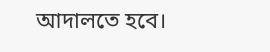আদালতে হবে।